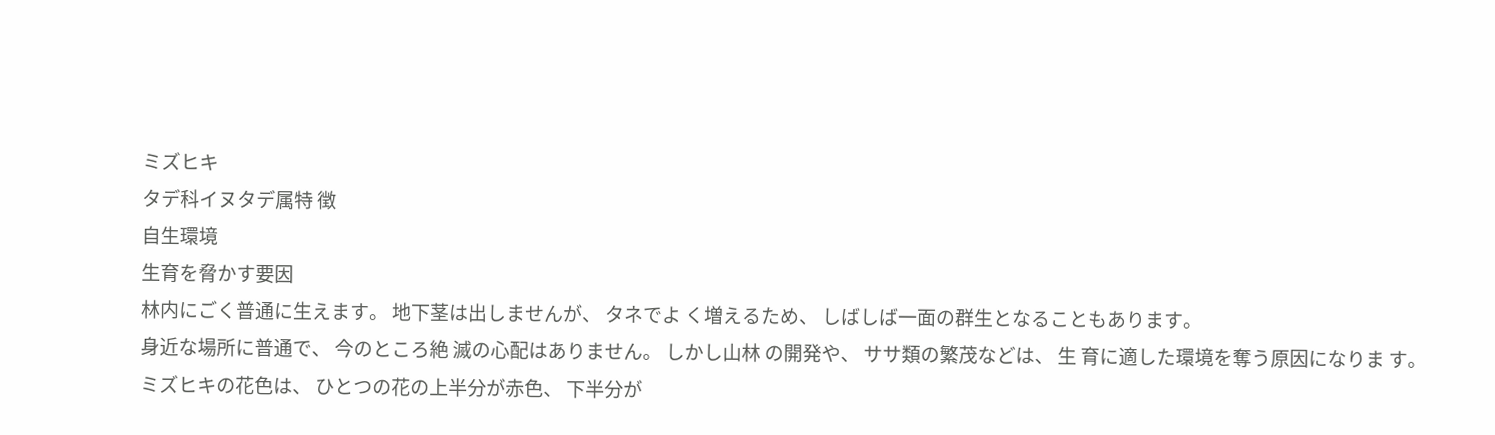ミズヒキ
タデ科イヌタデ属特 徴
自生環境
生育を脅かす要因
林内にごく普通に生えます。 地下茎は出しませんが、 タネでよ く増えるため、 しばしば一面の群生となることもあります。
身近な場所に普通で、 今のところ絶 滅の心配はありません。 しかし山林 の開発や、 ササ類の繁茂などは、 生 育に適した環境を奪う原因になりま す。
ミズヒキの花色は、 ひとつの花の上半分が赤色、 下半分が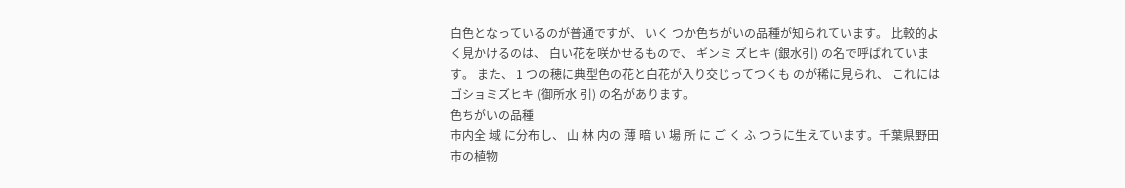白色となっているのが普通ですが、 いく つか色ちがいの品種が知られています。 比較的よ く見かけるのは、 白い花を咲かせるもので、 ギンミ ズヒキ (銀水引) の名で呼ばれています。 また、 1 つの穂に典型色の花と白花が入り交じってつくも のが稀に見られ、 これにはゴショミズヒキ (御所水 引) の名があります。
色ちがいの品種
市内全 域 に分布し、 山 林 内の 薄 暗 い 場 所 に ご く ふ つうに生えています。千葉県野田市の植物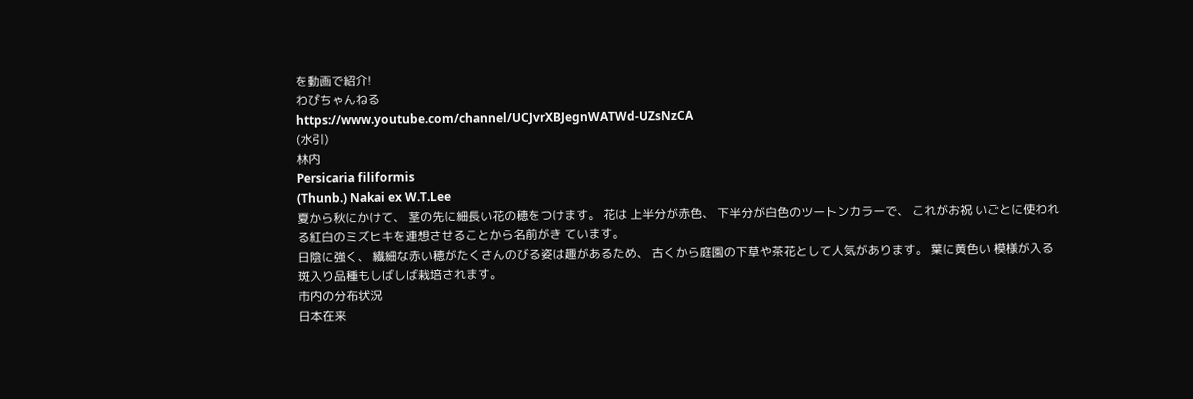を動画で紹介!
わぴちゃんねる
https://www.youtube.com/channel/UCJvrXBJegnWATWd-UZsNzCA
(水引)
林内
Persicaria filiformis
(Thunb.) Nakai ex W.T.Lee
夏から秋にかけて、 茎の先に細長い花の穂をつけます。 花は 上半分が赤色、 下半分が白色のツートンカラーで、 これがお祝 いごとに使われる紅白のミズヒキを連想させることから名前がき ています。
日陰に強く、 繊細な赤い穂がたくさんのびる姿は趣があるため、 古くから庭園の下草や茶花として人気があります。 葉に黄色い 模様が入る斑入り品種もしばしば栽培されます。
市内の分布状況
日本在来